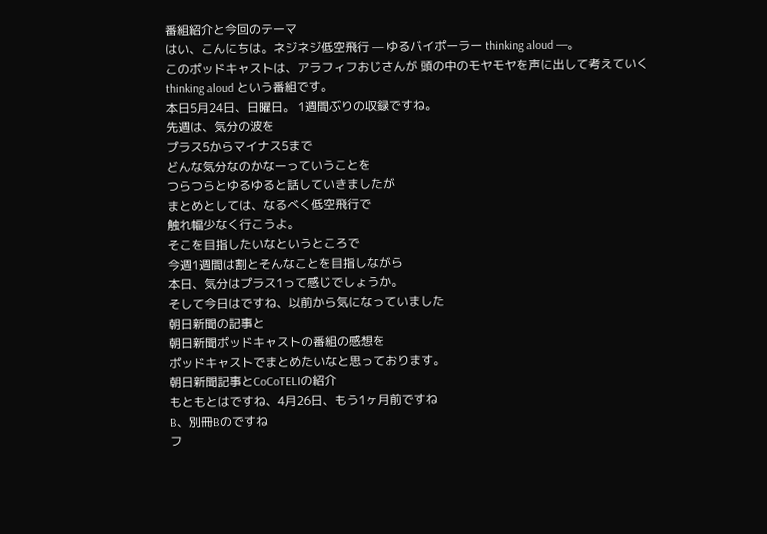番組紹介と今回のテーマ
はい、こんにちは。ネジネジ低空飛行 — ゆるバイポーラー thinking aloud —。
このポッドキャストは、アラフィフおじさんが 頭の中のモヤモヤを声に出して考えていく
thinking aloud という番組です。
本日5月24日、日曜日。 1週間ぶりの収録ですね。
先週は、気分の波を
プラス5からマイナス5まで
どんな気分なのかなーっていうことを
つらつらとゆるゆると話していきましたが
まとめとしては、なるべく低空飛行で
触れ幅少なく行こうよ。
そこを目指したいなというところで
今週1週間は割とそんなことを目指しながら
本日、気分はプラス1って感じでしょうか。
そして今日はですね、以前から気になっていました
朝日新聞の記事と
朝日新聞ポッドキャストの番組の感想を
ポッドキャストでまとめたいなと思っております。
朝日新聞記事とCoCoTELIの紹介
もともとはですね、4月26日、もう1ヶ月前ですね
B、別冊Bのですね
フ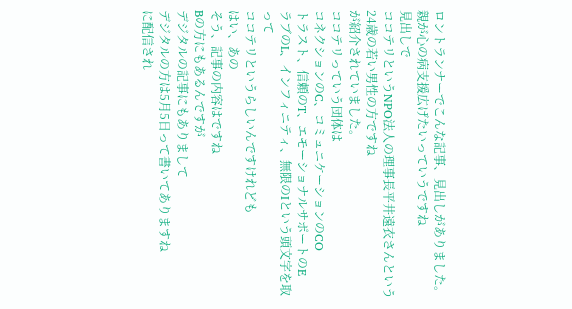ロントランナーでこんな記事、見出しがありました。
親が心の病支援広げたいっていうですね
見出しで
ココテリというNPO法人の理事長平井遠衣さんという
24歳の若い男性の方ですね
が紹介されていました。
ココテリっていう団体は
コネクションのC、コミュニケーションのCO
トラスト、信頼のT、エモーショナルサポートのE
ラブのL、インフィニティ、無限のIという頭文字を取って
ココテリというらしいんですけれども
はい、あの
そう、記事の内容はですね
Bの方にもあるんですが
デジタルの記事にもありまして
デジタルの方は5月5日って書いてありますね
に配信され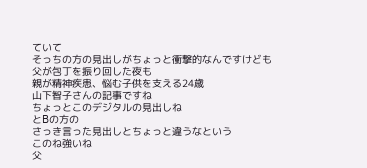ていて
そっちの方の見出しがちょっと衝撃的なんですけども
父が包丁を振り回した夜も
親が精神疾患、悩む子供を支える24歳
山下智子さんの記事ですね
ちょっとこのデジタルの見出しね
とBの方の
さっき言った見出しとちょっと違うなという
このね強いね
父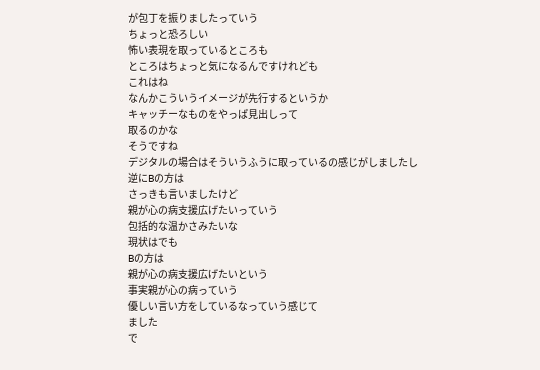が包丁を振りましたっていう
ちょっと恐ろしい
怖い表現を取っているところも
ところはちょっと気になるんですけれども
これはね
なんかこういうイメージが先行するというか
キャッチーなものをやっぱ見出しって
取るのかな
そうですね
デジタルの場合はそういうふうに取っているの感じがしましたし
逆にBの方は
さっきも言いましたけど
親が心の病支援広げたいっていう
包括的な温かさみたいな
現状はでも
Bの方は
親が心の病支援広げたいという
事実親が心の病っていう
優しい言い方をしているなっていう感じて
ました
で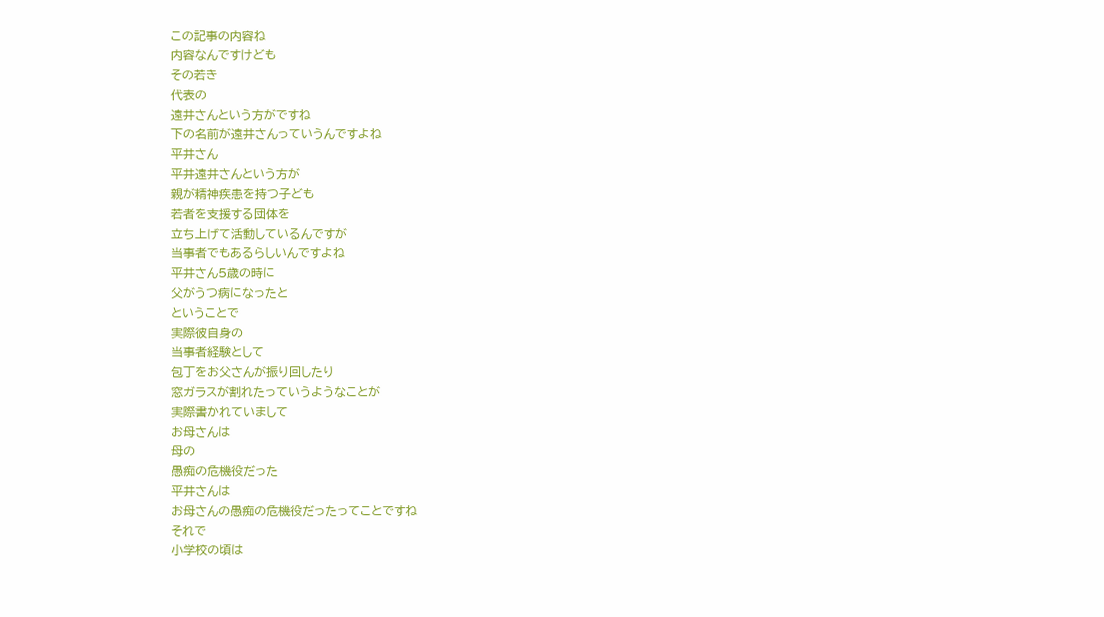この記事の内容ね
内容なんですけども
その若き
代表の
遠井さんという方がですね
下の名前が遠井さんっていうんですよね
平井さん
平井遠井さんという方が
親が精神疾患を持つ子ども
若者を支援する団体を
立ち上げて活動しているんですが
当事者でもあるらしいんですよね
平井さん5歳の時に
父がうつ病になったと
ということで
実際彼自身の
当事者経験として
包丁をお父さんが振り回したり
窓ガラスが割れたっていうようなことが
実際書かれていまして
お母さんは
母の
愚痴の危機役だった
平井さんは
お母さんの愚痴の危機役だったってことですね
それで
小学校の頃は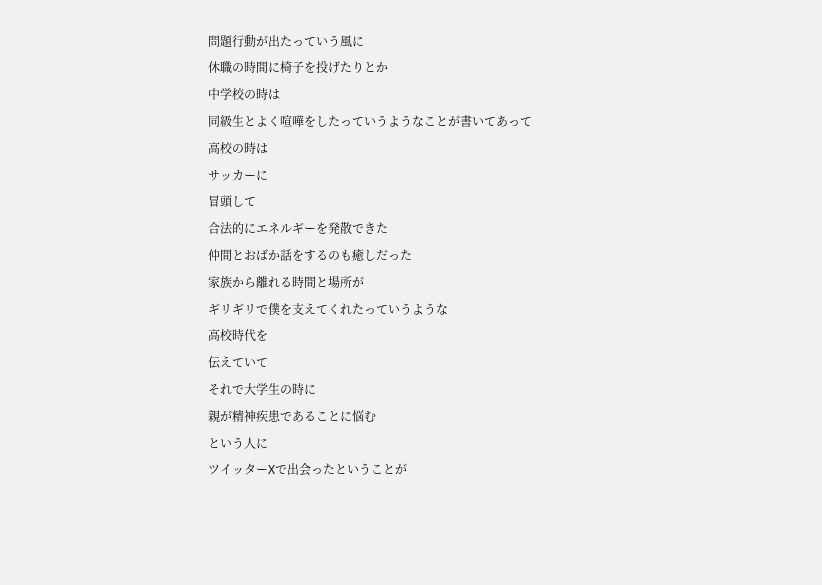問題行動が出たっていう風に
休職の時間に椅子を投げたりとか
中学校の時は
同級生とよく喧嘩をしたっていうようなことが書いてあって
高校の時は
サッカーに
冒頭して
合法的にエネルギーを発散できた
仲間とおばか話をするのも癒しだった
家族から離れる時間と場所が
ギリギリで僕を支えてくれたっていうような
高校時代を
伝えていて
それで大学生の時に
親が精神疾患であることに悩む
という人に
ツイッターXで出会ったということが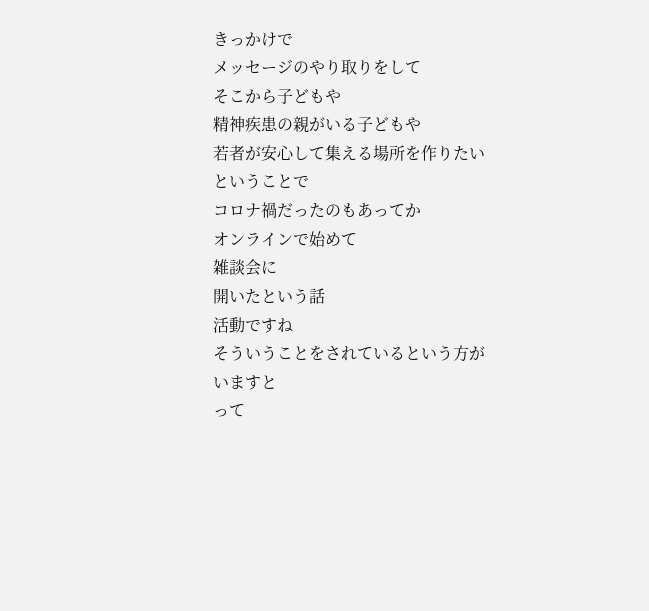きっかけで
メッセージのやり取りをして
そこから子どもや
精神疾患の親がいる子どもや
若者が安心して集える場所を作りたいということで
コロナ禍だったのもあってか
オンラインで始めて
雑談会に
開いたという話
活動ですね
そういうことをされているという方がいますと
って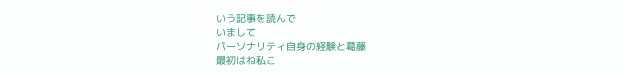いう記事を読んで
いまして
パーソナリティ自身の経験と葛藤
最初はね私こ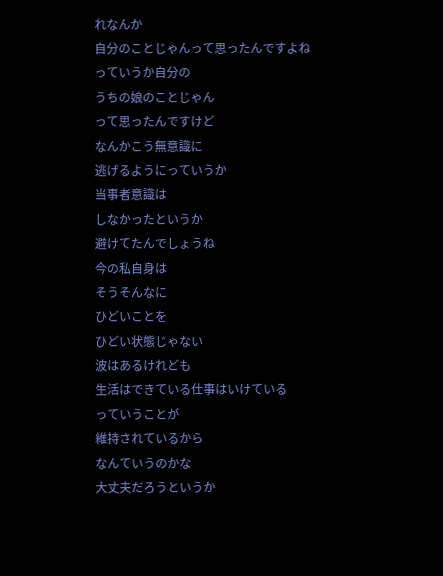れなんか
自分のことじゃんって思ったんですよね
っていうか自分の
うちの娘のことじゃん
って思ったんですけど
なんかこう無意識に
逃げるようにっていうか
当事者意識は
しなかったというか
避けてたんでしょうね
今の私自身は
そうそんなに
ひどいことを
ひどい状態じゃない
波はあるけれども
生活はできている仕事はいけている
っていうことが
維持されているから
なんていうのかな
大丈夫だろうというか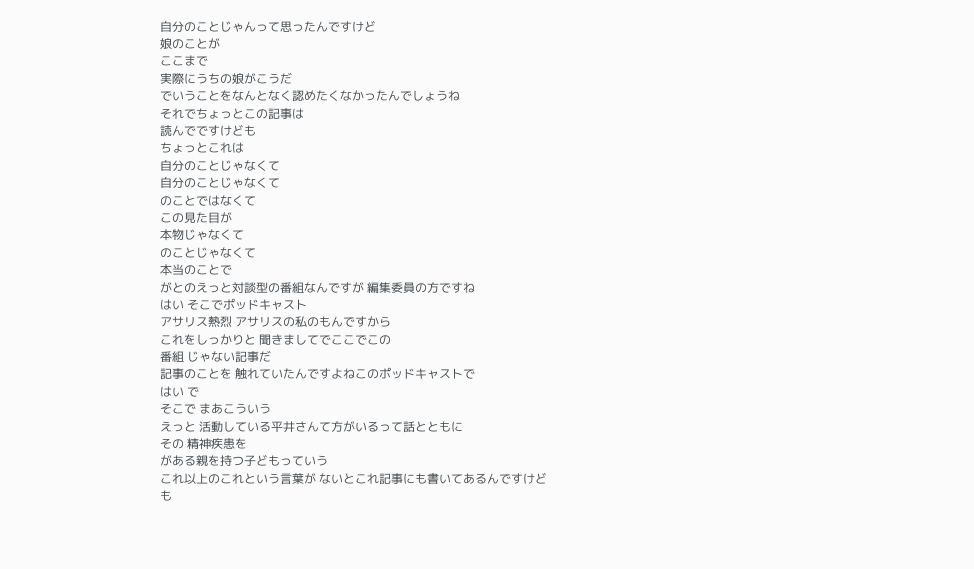自分のことじゃんって思ったんですけど
娘のことが
ここまで
実際にうちの娘がこうだ
でいうことをなんとなく認めたくなかったんでしょうね
それでちょっとこの記事は
読んでですけども
ちょっとこれは
自分のことじゃなくて
自分のことじゃなくて
のことではなくて
この見た目が
本物じゃなくて
のことじゃなくて
本当のことで
がとのえっと対談型の番組なんですが 編集委員の方ですね
はい そこでポッドキャスト
アサリス熱烈 アサリスの私のもんですから
これをしっかりと 聞きましてでここでこの
番組 じゃない記事だ
記事のことを 触れていたんですよねこのポッドキャストで
はい で
そこで まあこういう
えっと 活動している平井さんて方がいるって話とともに
その 精神疾患を
がある親を持つ子どもっていう
これ以上のこれという言葉が ないとこれ記事にも書いてあるんですけども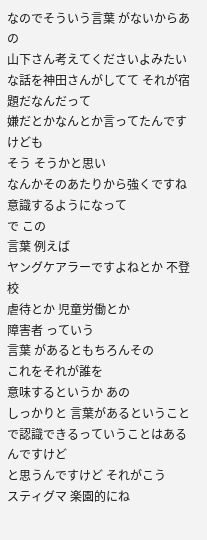なのでそういう言葉 がないからあの
山下さん考えてくださいよみたいな話を神田さんがしてて それが宿題だなんだって
嫌だとかなんとか言ってたんですけども
そう そうかと思い
なんかそのあたりから強くですね 意識するようになって
で この
言葉 例えば
ヤングケアラーですよねとか 不登校
虐待とか 児童労働とか
障害者 っていう
言葉 があるともちろんその
これをそれが誰を
意味するというか あの
しっかりと 言葉があるということで認識できるっていうことはあるんですけど
と思うんですけど それがこう
スティグマ 楽園的にね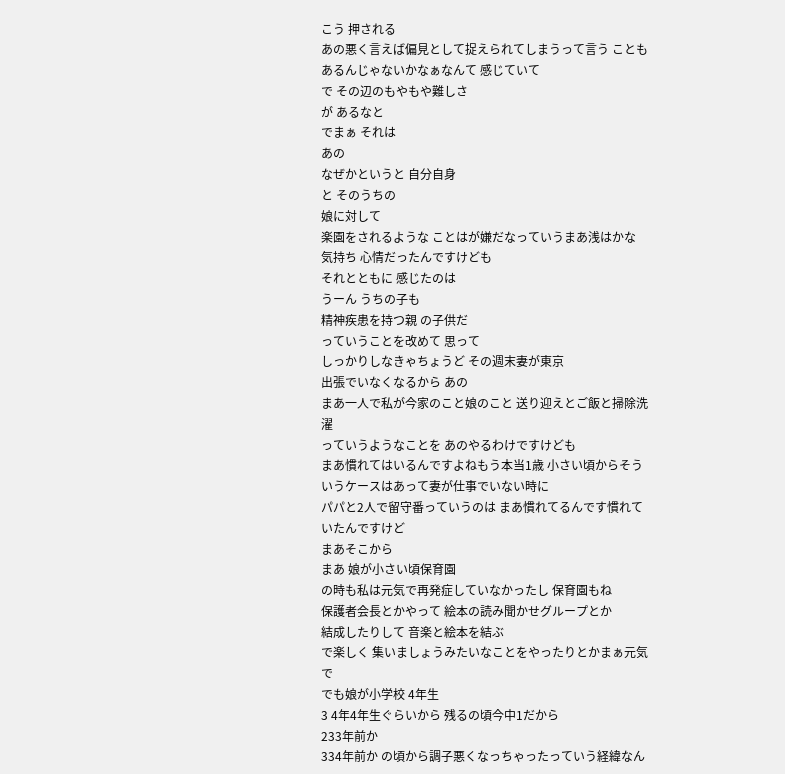こう 押される
あの悪く言えば偏見として捉えられてしまうって言う ことも
あるんじゃないかなぁなんて 感じていて
で その辺のもやもや難しさ
が あるなと
でまぁ それは
あの
なぜかというと 自分自身
と そのうちの
娘に対して
楽園をされるような ことはが嫌だなっていうまあ浅はかな
気持ち 心情だったんですけども
それとともに 感じたのは
うーん うちの子も
精神疾患を持つ親 の子供だ
っていうことを改めて 思って
しっかりしなきゃちょうど その週末妻が東京
出張でいなくなるから あの
まあ一人で私が今家のこと娘のこと 送り迎えとご飯と掃除洗濯
っていうようなことを あのやるわけですけども
まあ慣れてはいるんですよねもう本当1歳 小さい頃からそういうケースはあって妻が仕事でいない時に
パパと2人で留守番っていうのは まあ慣れてるんです慣れていたんですけど
まあそこから
まあ 娘が小さい頃保育園
の時も私は元気で再発症していなかったし 保育園もね
保護者会長とかやって 絵本の読み聞かせグループとか
結成したりして 音楽と絵本を結ぶ
で楽しく 集いましょうみたいなことをやったりとかまぁ元気で
でも娘が小学校 4年生
3 4年4年生ぐらいから 残るの頃今中1だから
233年前か
334年前か の頃から調子悪くなっちゃったっていう経緯なん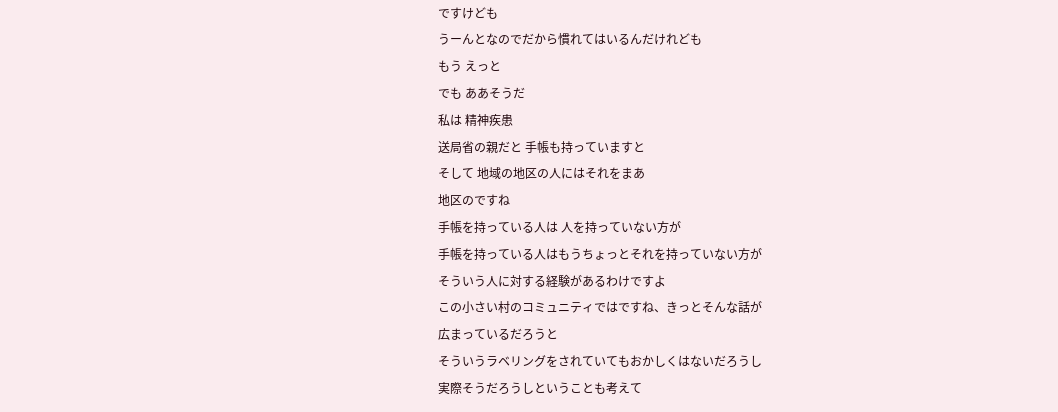ですけども
うーんとなのでだから慣れてはいるんだけれども
もう えっと
でも ああそうだ
私は 精神疾患
送局省の親だと 手帳も持っていますと
そして 地域の地区の人にはそれをまあ
地区のですね
手帳を持っている人は 人を持っていない方が
手帳を持っている人はもうちょっとそれを持っていない方が
そういう人に対する経験があるわけですよ
この小さい村のコミュニティではですね、きっとそんな話が
広まっているだろうと
そういうラベリングをされていてもおかしくはないだろうし
実際そうだろうしということも考えて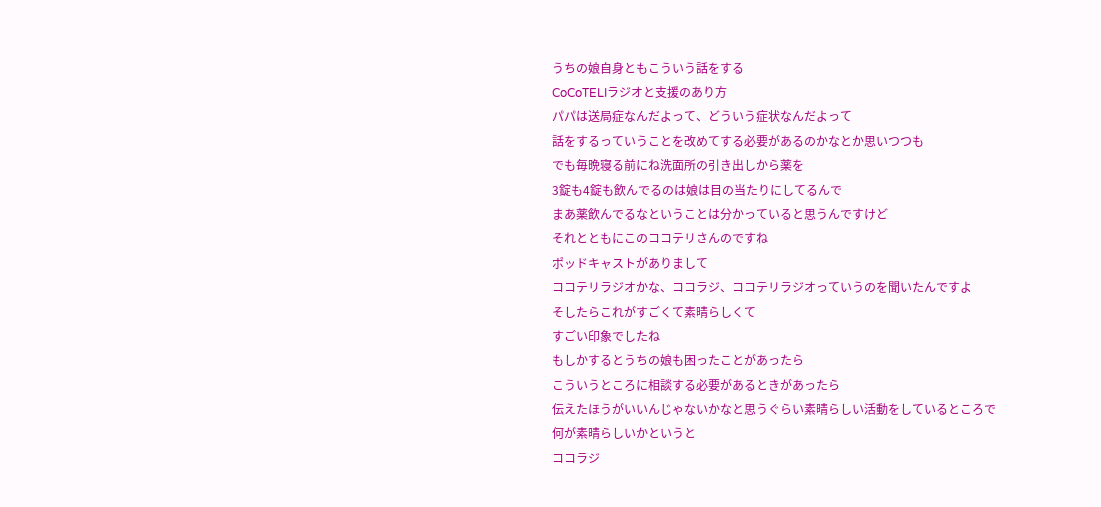うちの娘自身ともこういう話をする
CoCoTELIラジオと支援のあり方
パパは送局症なんだよって、どういう症状なんだよって
話をするっていうことを改めてする必要があるのかなとか思いつつも
でも毎晩寝る前にね洗面所の引き出しから薬を
3錠も4錠も飲んでるのは娘は目の当たりにしてるんで
まあ薬飲んでるなということは分かっていると思うんですけど
それとともにこのココテリさんのですね
ポッドキャストがありまして
ココテリラジオかな、ココラジ、ココテリラジオっていうのを聞いたんですよ
そしたらこれがすごくて素晴らしくて
すごい印象でしたね
もしかするとうちの娘も困ったことがあったら
こういうところに相談する必要があるときがあったら
伝えたほうがいいんじゃないかなと思うぐらい素晴らしい活動をしているところで
何が素晴らしいかというと
ココラジ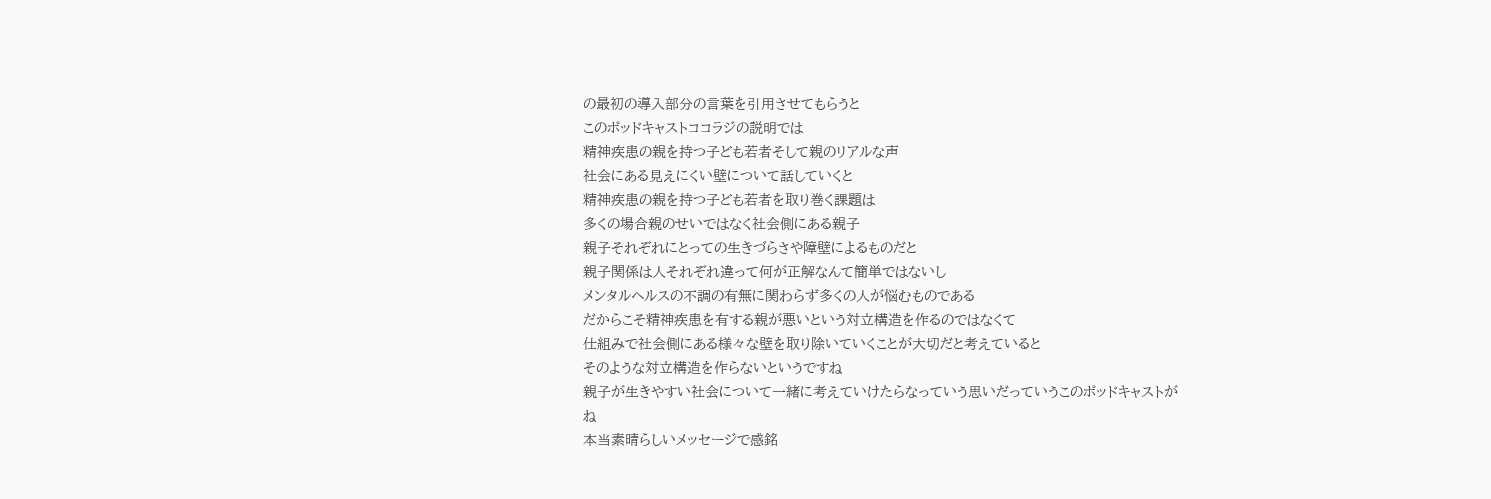の最初の導入部分の言葉を引用させてもらうと
このポッドキャストココラジの説明では
精神疾患の親を持つ子ども若者そして親のリアルな声
社会にある見えにくい壁について話していくと
精神疾患の親を持つ子ども若者を取り巻く課題は
多くの場合親のせいではなく社会側にある親子
親子それぞれにとっての生きづらさや障壁によるものだと
親子関係は人それぞれ違って何が正解なんて簡単ではないし
メンタルヘルスの不調の有無に関わらず多くの人が悩むものである
だからこそ精神疾患を有する親が悪いという対立構造を作るのではなくて
仕組みで社会側にある様々な壁を取り除いていくことが大切だと考えていると
そのような対立構造を作らないというですね
親子が生きやすい社会について一緒に考えていけたらなっていう思いだっていうこのポッドキャストがね
本当素晴らしいメッセージで感銘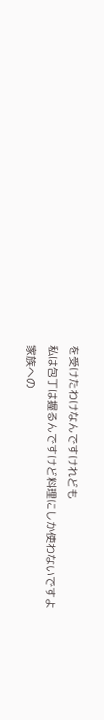を受けたわけなんですけれども
私は包丁は握るんですけど料理にしか使わないですよ
家族への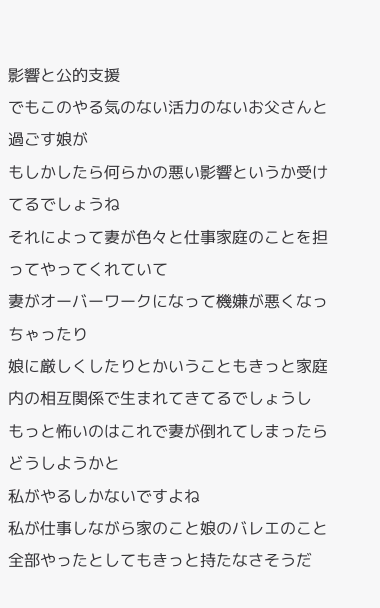影響と公的支援
でもこのやる気のない活力のないお父さんと過ごす娘が
もしかしたら何らかの悪い影響というか受けてるでしょうね
それによって妻が色々と仕事家庭のことを担ってやってくれていて
妻がオーバーワークになって機嫌が悪くなっちゃったり
娘に厳しくしたりとかいうこともきっと家庭内の相互関係で生まれてきてるでしょうし
もっと怖いのはこれで妻が倒れてしまったらどうしようかと
私がやるしかないですよね
私が仕事しながら家のこと娘のバレエのこと全部やったとしてもきっと持たなさそうだ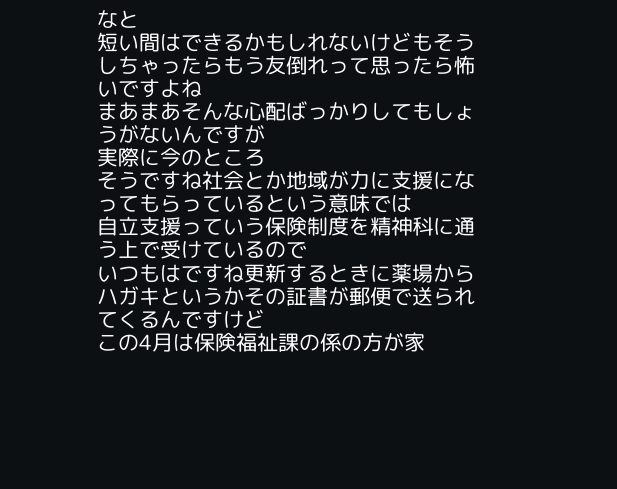なと
短い間はできるかもしれないけどもそうしちゃったらもう友倒れって思ったら怖いですよね
まあまあそんな心配ばっかりしてもしょうがないんですが
実際に今のところ
そうですね社会とか地域が力に支援になってもらっているという意味では
自立支援っていう保険制度を精神科に通う上で受けているので
いつもはですね更新するときに薬場から
ハガキというかその証書が郵便で送られてくるんですけど
この4月は保険福祉課の係の方が家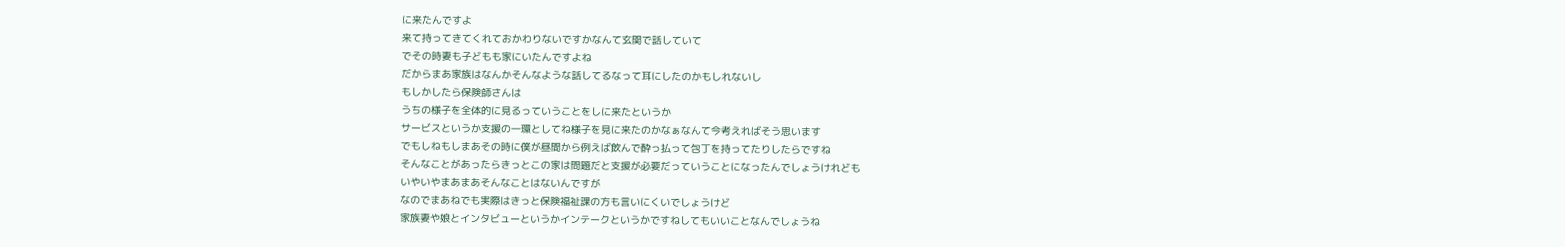に来たんですよ
来て持ってきてくれておかわりないですかなんて玄関で話していて
でその時妻も子どもも家にいたんですよね
だからまあ家族はなんかそんなような話してるなって耳にしたのかもしれないし
もしかしたら保険師さんは
うちの様子を全体的に見るっていうことをしに来たというか
サービスというか支援の一環としてね様子を見に来たのかなぁなんて今考えればそう思います
でもしねもしまあその時に僕が昼間から例えば飲んで酔っ払って包丁を持ってたりしたらですね
そんなことがあったらきっとこの家は問題だと支援が必要だっていうことになったんでしょうけれども
いやいやまあまあそんなことはないんですが
なのでまあねでも実際はきっと保険福祉課の方も言いにくいでしょうけど
家族妻や娘とインタビューというかインテークというかですねしてもいいことなんでしょうね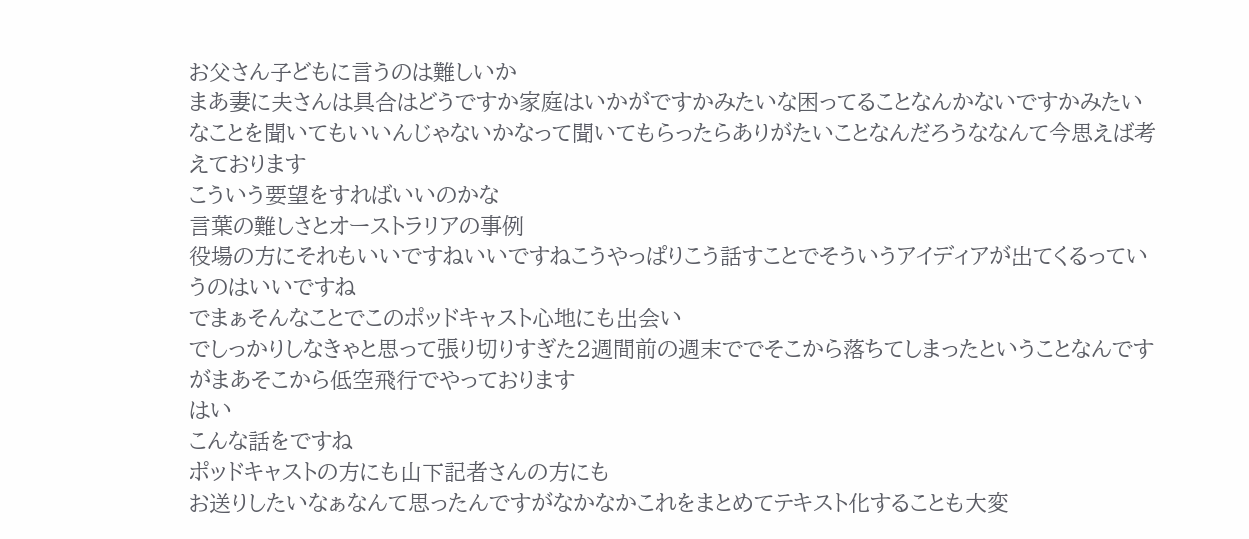お父さん子どもに言うのは難しいか
まあ妻に夫さんは具合はどうですか家庭はいかがですかみたいな困ってることなんかないですかみたいなことを聞いてもいいんじゃないかなって聞いてもらったらありがたいことなんだろうななんて今思えば考えております
こういう要望をすればいいのかな
言葉の難しさとオーストラリアの事例
役場の方にそれもいいですねいいですねこうやっぱりこう話すことでそういうアイディアが出てくるっていうのはいいですね
でまぁそんなことでこのポッドキャスト心地にも出会い
でしっかりしなきゃと思って張り切りすぎた2週間前の週末ででそこから落ちてしまったということなんですがまあそこから低空飛行でやっております
はい
こんな話をですね
ポッドキャストの方にも山下記者さんの方にも
お送りしたいなぁなんて思ったんですがなかなかこれをまとめてテキスト化することも大変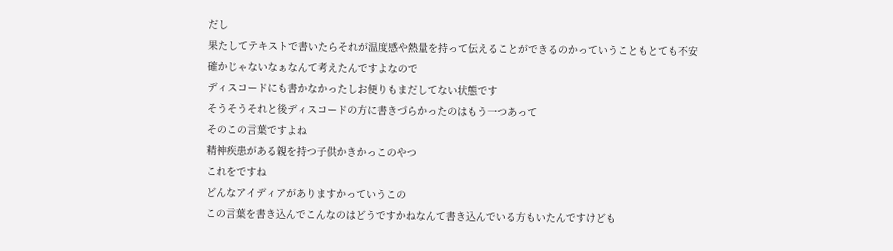だし
果たしてテキストで書いたらそれが温度感や熱量を持って伝えることができるのかっていうこともとても不安
確かじゃないなぁなんて考えたんですよなので
ディスコードにも書かなかったしお便りもまだしてない状態です
そうそうそれと後ディスコードの方に書きづらかったのはもう一つあって
そのこの言葉ですよね
精神疾患がある親を持つ子供かきかっこのやつ
これをですね
どんなアイディアがありますかっていうこの
この言葉を書き込んでこんなのはどうですかねなんて書き込んでいる方もいたんですけども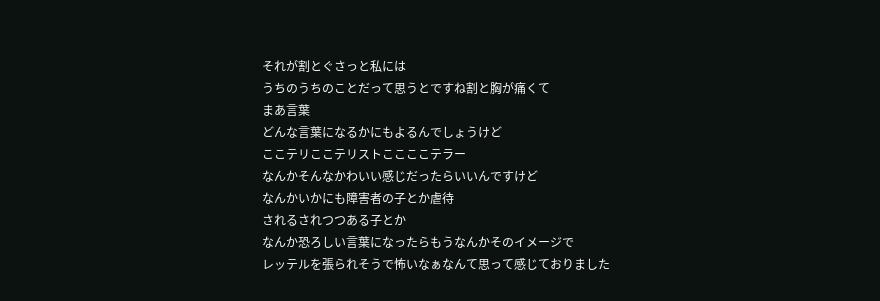それが割とぐさっと私には
うちのうちのことだって思うとですね割と胸が痛くて
まあ言葉
どんな言葉になるかにもよるんでしょうけど
ここテリここテリストここここテラー
なんかそんなかわいい感じだったらいいんですけど
なんかいかにも障害者の子とか虐待
されるされつつある子とか
なんか恐ろしい言葉になったらもうなんかそのイメージで
レッテルを張られそうで怖いなぁなんて思って感じておりました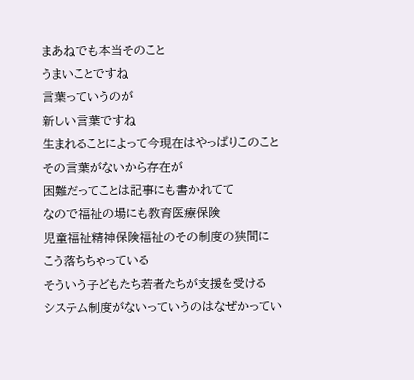まあねでも本当そのこと
うまいことですね
言葉っていうのが
新しい言葉ですね
生まれることによって今現在はやっぱりこのことその言葉がないから存在が
困難だってことは記事にも書かれてて
なので福祉の場にも教育医療保険
児童福祉精神保険福祉のその制度の狭間に
こう落ちちゃっている
そういう子どもたち若者たちが支援を受ける
システム制度がないっていうのはなぜかってい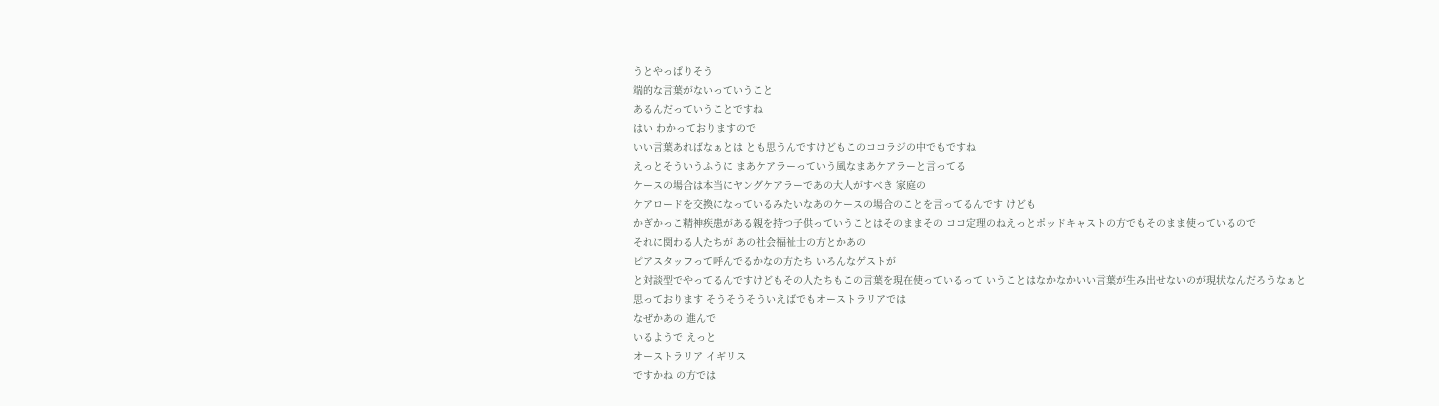うとやっぱりそう
端的な言葉がないっていうこと
あるんだっていうことですね
はい わかっておりますので
いい言葉あればなぁとは とも思うんですけどもこのココラジの中でもですね
えっとそういうふうに まあケアラーっていう風なまあケアラーと言ってる
ケースの場合は本当にヤングケアラーであの大人がすべき 家庭の
ケアロードを交換になっているみたいなあのケースの場合のことを言ってるんです けども
かぎかっこ精神疾患がある親を持つ子供っていうことはそのままその ココ定理のねえっとポッドキャストの方でもそのまま使っているので
それに関わる人たちが あの社会福祉士の方とかあの
ピアスタッフって呼んでるかなの方たち いろんなゲストが
と対談型でやってるんですけどもその人たちもこの言葉を現在使っているって いうことはなかなかいい言葉が生み出せないのが現状なんだろうなぁと
思っております そうそうそういえばでもオーストラリアでは
なぜかあの 進んで
いるようで えっと
オーストラリア イギリス
ですかね の方では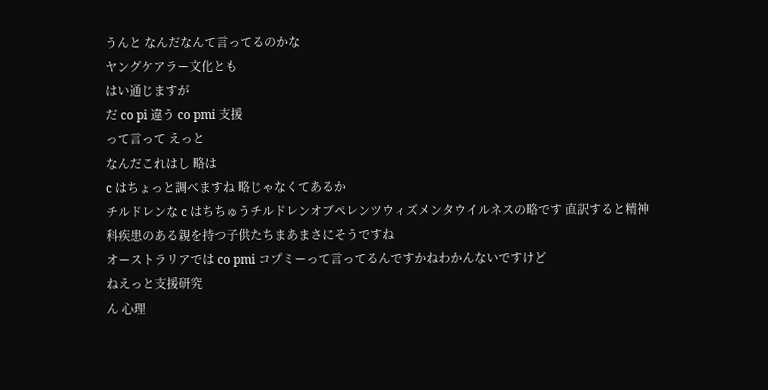うんと なんだなんて言ってるのかな
ヤングケアラー文化とも
はい通じますが
だ co pi 違う co pmi 支援
って言って えっと
なんだこれはし 略は
c はちょっと調べますね 略じゃなくてあるか
チルドレンな c はちちゅうチルドレンオブペレンツウィズメンタウイルネスの略です 直訳すると精神科疾患のある親を持つ子供たちまあまさにそうですね
オーストラリアでは co pmi コプミーって言ってるんですかねわかんないですけど
ねえっと支援研究
ん 心理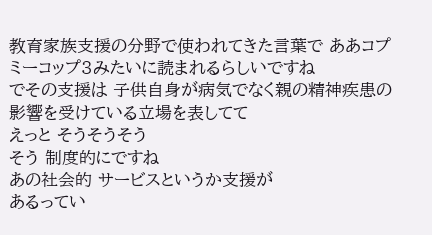教育家族支援の分野で使われてきた言葉で ああコプミーコップ3みたいに読まれるらしいですね
でその支援は 子供自身が病気でなく親の精神疾患の影響を受けている立場を表してて
えっと そうそうそう
そう 制度的にですね
あの社会的 サービスというか支援が
あるってい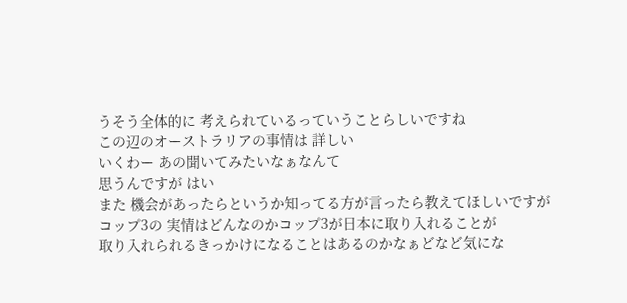うそう全体的に 考えられているっていうことらしいですね
この辺のオーストラリアの事情は 詳しい
いくわー あの聞いてみたいなぁなんて
思うんですが はい
また 機会があったらというか知ってる方が言ったら教えてほしいですが
コップ3の 実情はどんなのかコップ3が日本に取り入れることが
取り入れられるきっかけになることはあるのかなぁどなど気にな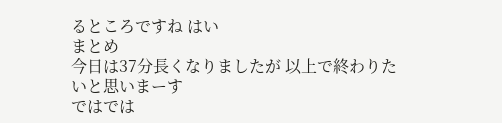るところですね はい
まとめ
今日は37分長くなりましたが 以上で終わりたいと思いまーす
ではでは